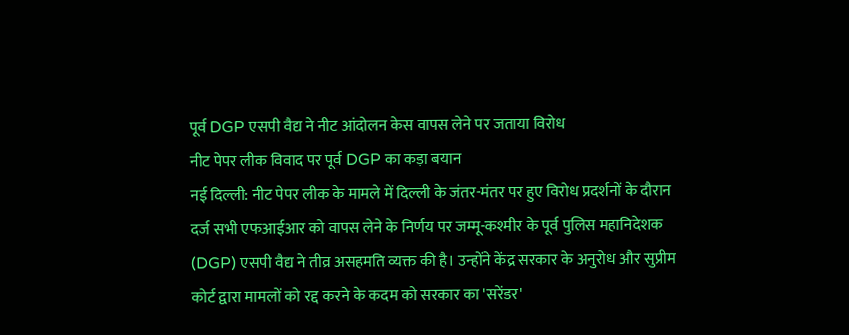पूर्व DGP एसपी वैद्य ने नीट आंदोलन केस वापस लेने पर जताया विरोध
नीट पेपर लीक विवाद पर पूर्व DGP का कड़ा बयान
नई दिल्ली: नीट पेपर लीक के मामले में दिल्ली के जंतर-मंतर पर हुए विरोध प्रदर्शनों के दौरान दर्ज सभी एफआईआर को वापस लेने के निर्णय पर जम्मू-कश्मीर के पूर्व पुलिस महानिदेशक (DGP) एसपी वैद्य ने तीव्र असहमति व्यक्त की है। उन्होंने केंद्र सरकार के अनुरोध और सुप्रीम कोर्ट द्वारा मामलों को रद्द करने के कदम को सरकार का 'सरेंडर'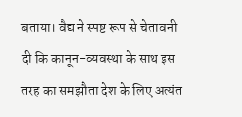बताया। वैद्य ने स्पष्ट रूप से चेतावनी दी कि कानून-व्यवस्था के साथ इस तरह का समझौता देश के लिए अत्यंत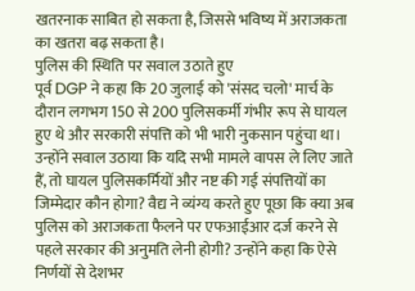खतरनाक साबित हो सकता है, जिससे भविष्य में अराजकता का खतरा बढ़ सकता है।
पुलिस की स्थिति पर सवाल उठाते हुए
पूर्व DGP ने कहा कि 20 जुलाई को 'संसद चलो' मार्च के दौरान लगभग 150 से 200 पुलिसकर्मी गंभीर रूप से घायल हुए थे और सरकारी संपत्ति को भी भारी नुकसान पहुंचा था। उन्होंने सवाल उठाया कि यदि सभी मामले वापस ले लिए जाते हैं, तो घायल पुलिसकर्मियों और नष्ट की गई संपत्तियों का जिम्मेदार कौन होगा? वैद्य ने व्यंग्य करते हुए पूछा कि क्या अब पुलिस को अराजकता फैलने पर एफआईआर दर्ज करने से पहले सरकार की अनुमति लेनी होगी? उन्होंने कहा कि ऐसे निर्णयों से देशभर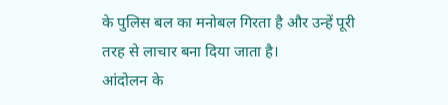के पुलिस बल का मनोबल गिरता है और उन्हें पूरी तरह से लाचार बना दिया जाता है।
आंदोलन के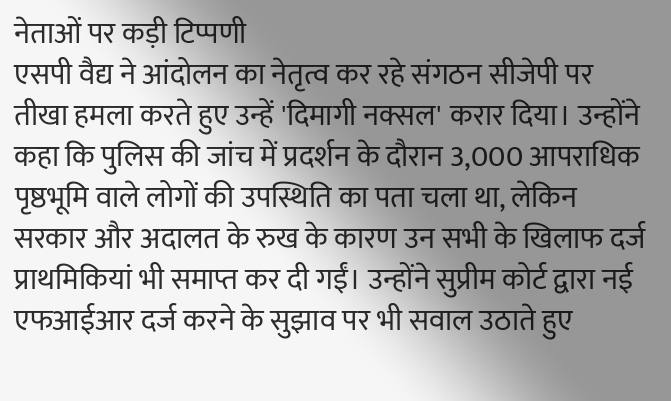नेताओं पर कड़ी टिप्पणी
एसपी वैद्य ने आंदोलन का नेतृत्व कर रहे संगठन सीजेपी पर तीखा हमला करते हुए उन्हें 'दिमागी नक्सल' करार दिया। उन्होंने कहा कि पुलिस की जांच में प्रदर्शन के दौरान 3,000 आपराधिक पृष्ठभूमि वाले लोगों की उपस्थिति का पता चला था, लेकिन सरकार और अदालत के रुख के कारण उन सभी के खिलाफ दर्ज प्राथमिकियां भी समाप्त कर दी गईं। उन्होंने सुप्रीम कोर्ट द्वारा नई एफआईआर दर्ज करने के सुझाव पर भी सवाल उठाते हुए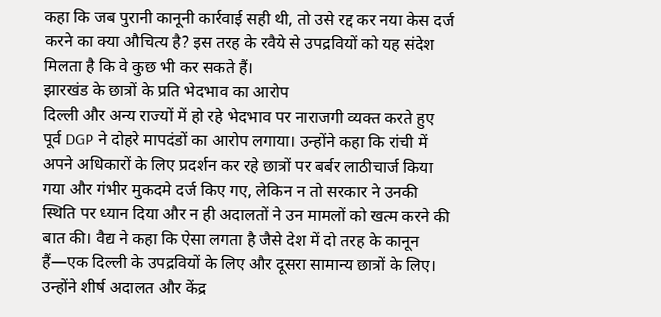कहा कि जब पुरानी कानूनी कार्रवाई सही थी, तो उसे रद्द कर नया केस दर्ज करने का क्या औचित्य है? इस तरह के रवैये से उपद्रवियों को यह संदेश मिलता है कि वे कुछ भी कर सकते हैं।
झारखंड के छात्रों के प्रति भेदभाव का आरोप
दिल्ली और अन्य राज्यों में हो रहे भेदभाव पर नाराजगी व्यक्त करते हुए पूर्व DGP ने दोहरे मापदंडों का आरोप लगाया। उन्होंने कहा कि रांची में अपने अधिकारों के लिए प्रदर्शन कर रहे छात्रों पर बर्बर लाठीचार्ज किया गया और गंभीर मुकदमे दर्ज किए गए, लेकिन न तो सरकार ने उनकी स्थिति पर ध्यान दिया और न ही अदालतों ने उन मामलों को खत्म करने की बात की। वैद्य ने कहा कि ऐसा लगता है जैसे देश में दो तरह के कानून हैं—एक दिल्ली के उपद्रवियों के लिए और दूसरा सामान्य छात्रों के लिए। उन्होंने शीर्ष अदालत और केंद्र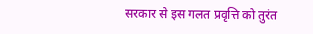सरकार से इस गलत प्रवृत्ति को तुरंत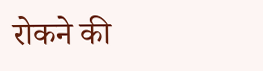रोकने की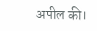अपील की।